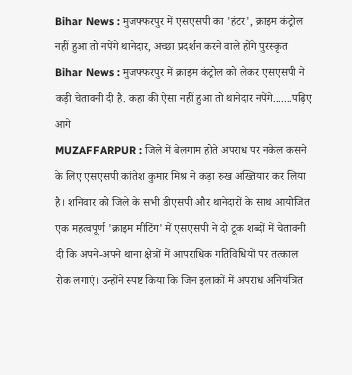Bihar News : मुजफ्फरपुर में एसएसपी का 'हंटर', क्राइम कंट्रोल नहीं हुआ तो नपेंगे थानेदार, अच्छा प्रदर्शन करने वाले होंगे पुरस्कृत
Bihar News : मुजफ्फरपुर में क्राइम कंट्रोल को लेकर एसएसपी ने कड़ी चेतावनी दी है. कहा की ऐसा नहीं हुआ तो थानेदार नपेंगे.......पढ़िए आगे
MUZAFFARPUR : जिले में बेलगाम होते अपराध पर नकेल कसने के लिए एसएसपी कांतेश कुमार मिश्र ने कड़ा रुख अख्तियार कर लिया है। शनिवार को जिले के सभी डीएसपी और थानेदारों के साथ आयोजित एक महत्वपूर्ण 'क्राइम मीटिंग' में एसएसपी ने दो टूक शब्दों में चेतावनी दी कि अपने-अपने थाना क्षेत्रों में आपराधिक गतिविधियों पर तत्काल रोक लगाएं। उन्होंने स्पष्ट किया कि जिन इलाकों में अपराध अनियंत्रित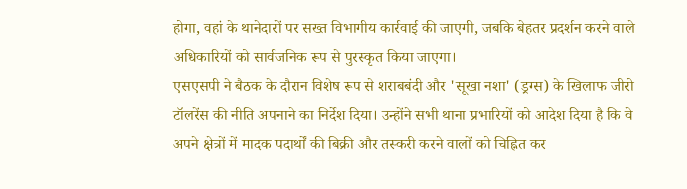होगा, वहां के थानेदारों पर सख्त विभागीय कार्रवाई की जाएगी, जबकि बेहतर प्रदर्शन करने वाले अधिकारियों को सार्वजनिक रूप से पुरस्कृत किया जाएगा।
एसएसपी ने बैठक के दौरान विशेष रूप से शराबबंदी और 'सूखा नशा' (ड्रग्स) के खिलाफ जीरो टॉलरेंस की नीति अपनाने का निर्देश दिया। उन्होंने सभी थाना प्रभारियों को आदेश दिया है कि वे अपने क्षेत्रों में मादक पदार्थों की बिक्री और तस्करी करने वालों को चिह्नित कर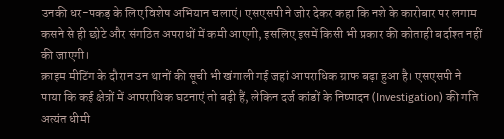उनकी धर-पकड़ के लिए विशेष अभियान चलाएं। एसएसपी ने जोर देकर कहा कि नशे के कारोबार पर लगाम कसने से ही छोटे और संगठित अपराधों में कमी आएगी, इसलिए इसमें किसी भी प्रकार की कोताही बर्दाश्त नहीं की जाएगी।
क्राइम मीटिंग के दौरान उन थानों की सूची भी खंगाली गई जहां आपराधिक ग्राफ बढ़ा हुआ है। एसएसपी ने पाया कि कई क्षेत्रों में आपराधिक घटनाएं तो बढ़ी हैं, लेकिन दर्ज कांडों के निष्पादन (Investigation) की गति अत्यंत धीमी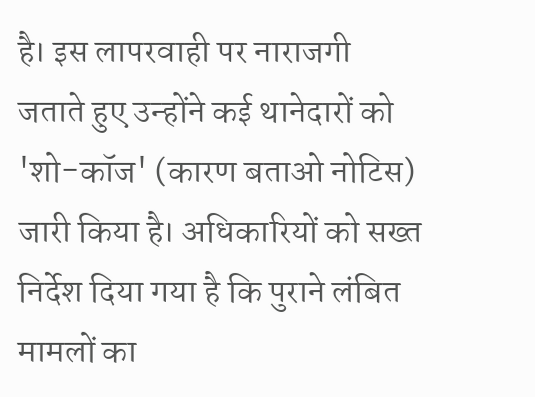है। इस लापरवाही पर नाराजगी जताते हुए उन्होंने कई थानेदारों को 'शो-कॉज' (कारण बताओ नोटिस) जारी किया है। अधिकारियों को सख्त निर्देश दिया गया है कि पुराने लंबित मामलों का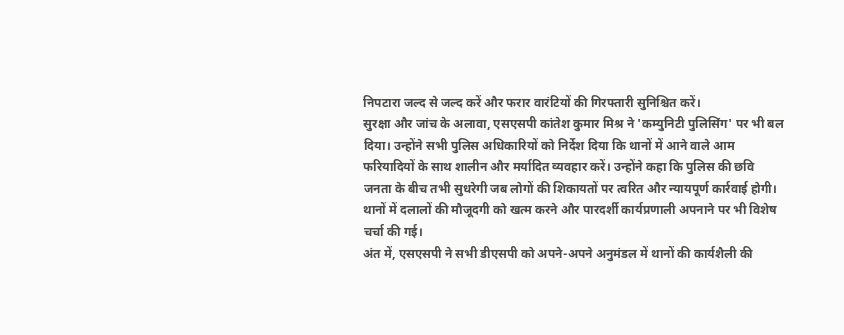निपटारा जल्द से जल्द करें और फरार वारंटियों की गिरफ्तारी सुनिश्चित करें।
सुरक्षा और जांच के अलावा, एसएसपी कांतेश कुमार मिश्र ने 'कम्युनिटी पुलिसिंग' पर भी बल दिया। उन्होंने सभी पुलिस अधिकारियों को निर्देश दिया कि थानों में आने वाले आम फरियादियों के साथ शालीन और मर्यादित व्यवहार करें। उन्होंने कहा कि पुलिस की छवि जनता के बीच तभी सुधरेगी जब लोगों की शिकायतों पर त्वरित और न्यायपूर्ण कार्रवाई होगी। थानों में दलालों की मौजूदगी को खत्म करने और पारदर्शी कार्यप्रणाली अपनाने पर भी विशेष चर्चा की गई।
अंत में, एसएसपी ने सभी डीएसपी को अपने-अपने अनुमंडल में थानों की कार्यशैली की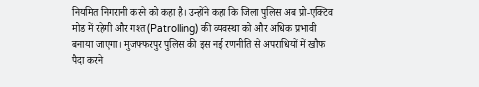नियमित निगरानी करने को कहा है। उन्होंने कहा कि जिला पुलिस अब प्रो-एक्टिव मोड में रहेगी और गश्त (Patrolling) की व्यवस्था को और अधिक प्रभावी बनाया जाएगा। मुजफ्फरपुर पुलिस की इस नई रणनीति से अपराधियों में खौफ पैदा करने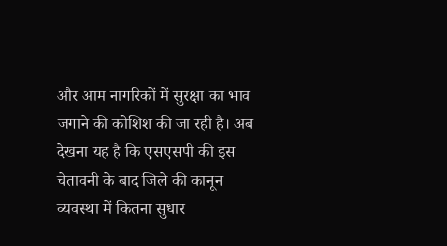और आम नागरिकों में सुरक्षा का भाव जगाने की कोशिश की जा रही है। अब देखना यह है कि एसएसपी की इस चेतावनी के बाद जिले की कानून व्यवस्था में कितना सुधार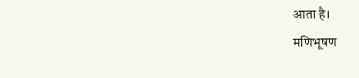आता है।
मणिभूषण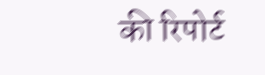की रिपोर्ट